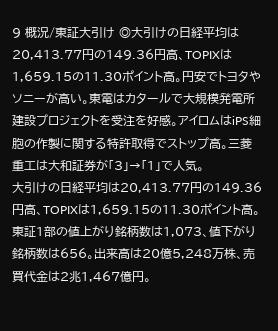9 概況/東証大引け ◎大引けの日経平均は20,413.77円の149.36円高、TOPIXは1,659.15の11.30ポイント高。円安でトヨタやソニーが高い。東電はカタールで大規模発電所建設プロジェクトを受注を好感。アイロムはiPS細胞の作製に関する特許取得でストップ高。三菱重工は大和証券が「3」→「1」で人気。
大引けの日経平均は20,413.77円の149.36円高、TOPIXは1,659.15の11.30ポイント高。東証1部の値上がり銘柄数は1,073、値下がり銘柄数は656。出来高は20億5,248万株、売買代金は2兆1,467億円。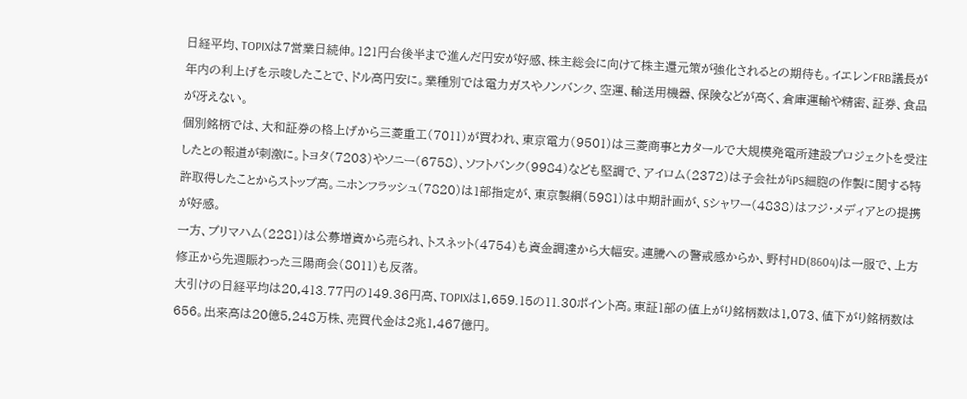日経平均、TOPIXは7営業日続伸。121円台後半まで進んだ円安が好感、株主総会に向けて株主還元策が強化されるとの期待も。イエレンFRB議長が年内の利上げを示唆したことで、ドル高円安に。業種別では電力ガスやノンバンク、空運、輸送用機器、保険などが高く、倉庫運輸や精密、証券、食品が冴えない。
個別銘柄では、大和証券の格上げから三菱重工(7011)が買われ、東京電力(9501)は三菱商事とカタールで大規模発電所建設プロジェクトを受注したとの報道が刺激に。トヨタ(7203)やソニー(6758)、ソフトバンク(9984)なども堅調で、アイロム(2372)は子会社がiPS細胞の作製に関する特許取得したことからストップ高。ニホンフラッシュ(7820)は1部指定が、東京製綱(5981)は中期計画が、Sシャワー(4838)はフジ・メディアとの提携が好感。
一方、プリマハム(2281)は公募増資から売られ、トスネット(4754)も資金調達から大幅安。連騰への警戒感からか、野村HD(8604)は一服で、上方修正から先週賑わった三陽商会(8011)も反落。
大引けの日経平均は20,413.77円の149.36円高、TOPIXは1,659.15の11.30ポイント高。東証1部の値上がり銘柄数は1,073、値下がり銘柄数は656。出来高は20億5,248万株、売買代金は2兆1,467億円。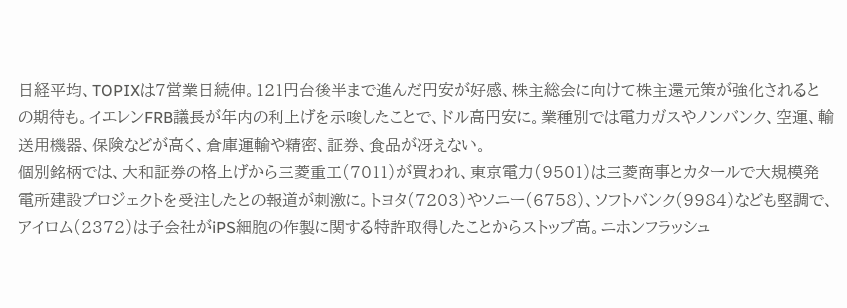日経平均、TOPIXは7営業日続伸。121円台後半まで進んだ円安が好感、株主総会に向けて株主還元策が強化されるとの期待も。イエレンFRB議長が年内の利上げを示唆したことで、ドル高円安に。業種別では電力ガスやノンバンク、空運、輸送用機器、保険などが高く、倉庫運輸や精密、証券、食品が冴えない。
個別銘柄では、大和証券の格上げから三菱重工(7011)が買われ、東京電力(9501)は三菱商事とカタールで大規模発電所建設プロジェクトを受注したとの報道が刺激に。トヨタ(7203)やソニー(6758)、ソフトバンク(9984)なども堅調で、アイロム(2372)は子会社がiPS細胞の作製に関する特許取得したことからストップ高。ニホンフラッシュ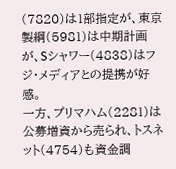(7820)は1部指定が、東京製綱(5981)は中期計画が、Sシャワー(4838)はフジ・メディアとの提携が好感。
一方、プリマハム(2281)は公募増資から売られ、トスネット(4754)も資金調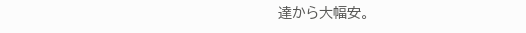達から大幅安。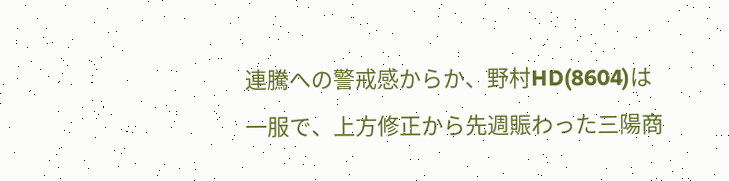連騰への警戒感からか、野村HD(8604)は一服で、上方修正から先週賑わった三陽商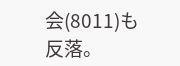会(8011)も反落。